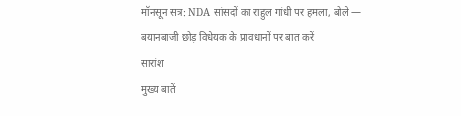मॉनसून सत्र: NDA सांसदों का राहुल गांधी पर हमला, बोले — बयानबाजी छोड़ विधेयक के प्रावधानों पर बात करें
सारांश
मुख्य बातें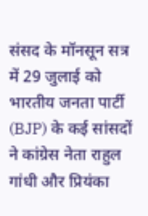संसद के मॉनसून सत्र में 29 जुलाई को भारतीय जनता पार्टी (BJP) के कई सांसदों ने कांग्रेस नेता राहुल गांधी और प्रियंका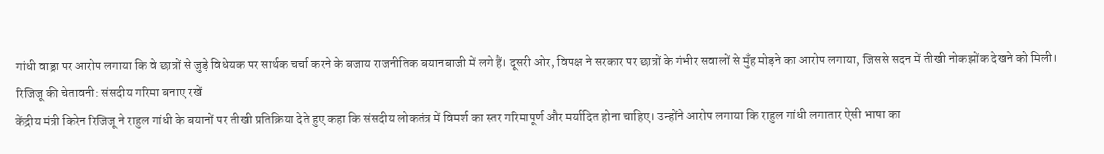गांधी वाड्रा पर आरोप लगाया कि वे छात्रों से जुड़े विधेयक पर सार्थक चर्चा करने के बजाय राजनीतिक बयानबाजी में लगे हैं। दूसरी ओर, विपक्ष ने सरकार पर छात्रों के गंभीर सवालों से मुँह मोड़ने का आरोप लगाया, जिससे सदन में तीखी नोकझोंक देखने को मिली।
रिजिजू की चेतावनी: संसदीय गरिमा बनाए रखें
केंद्रीय मंत्री किरेन रिजिजू ने राहुल गांधी के बयानों पर तीखी प्रतिक्रिया देते हुए कहा कि संसदीय लोकतंत्र में विमर्श का स्तर गरिमापूर्ण और मर्यादित होना चाहिए। उन्होंने आरोप लगाया कि राहुल गांधी लगातार ऐसी भाषा का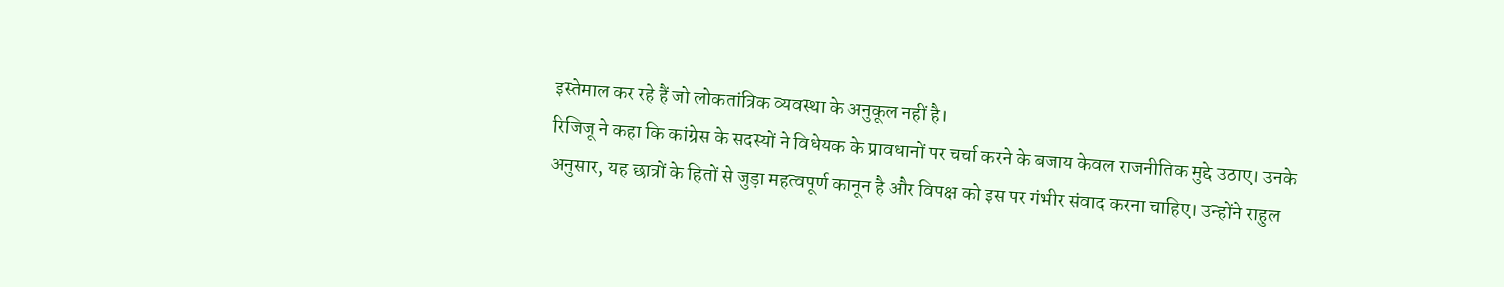इस्तेमाल कर रहे हैं जो लोकतांत्रिक व्यवस्था के अनुकूल नहीं है।
रिजिजू ने कहा कि कांग्रेस के सदस्यों ने विधेयक के प्रावधानों पर चर्चा करने के बजाय केवल राजनीतिक मुद्दे उठाए। उनके अनुसार, यह छात्रों के हितों से जुड़ा महत्वपूर्ण कानून है और विपक्ष को इस पर गंभीर संवाद करना चाहिए। उन्होंने राहुल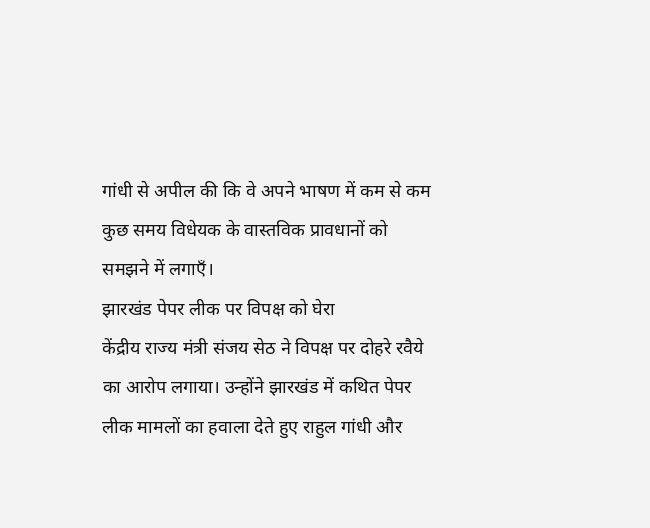गांधी से अपील की कि वे अपने भाषण में कम से कम कुछ समय विधेयक के वास्तविक प्रावधानों को समझने में लगाएँ।
झारखंड पेपर लीक पर विपक्ष को घेरा
केंद्रीय राज्य मंत्री संजय सेठ ने विपक्ष पर दोहरे रवैये का आरोप लगाया। उन्होंने झारखंड में कथित पेपर लीक मामलों का हवाला देते हुए राहुल गांधी और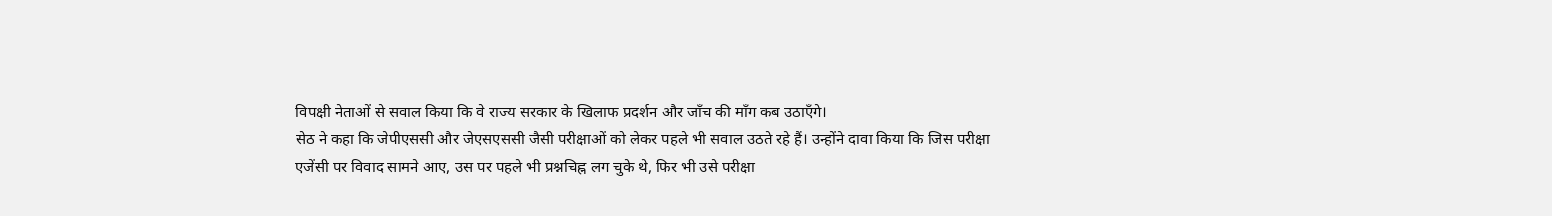विपक्षी नेताओं से सवाल किया कि वे राज्य सरकार के खिलाफ प्रदर्शन और जाँच की माँग कब उठाएँगे।
सेठ ने कहा कि जेपीएससी और जेएसएससी जैसी परीक्षाओं को लेकर पहले भी सवाल उठते रहे हैं। उन्होंने दावा किया कि जिस परीक्षा एजेंसी पर विवाद सामने आए, उस पर पहले भी प्रश्नचिह्न लग चुके थे, फिर भी उसे परीक्षा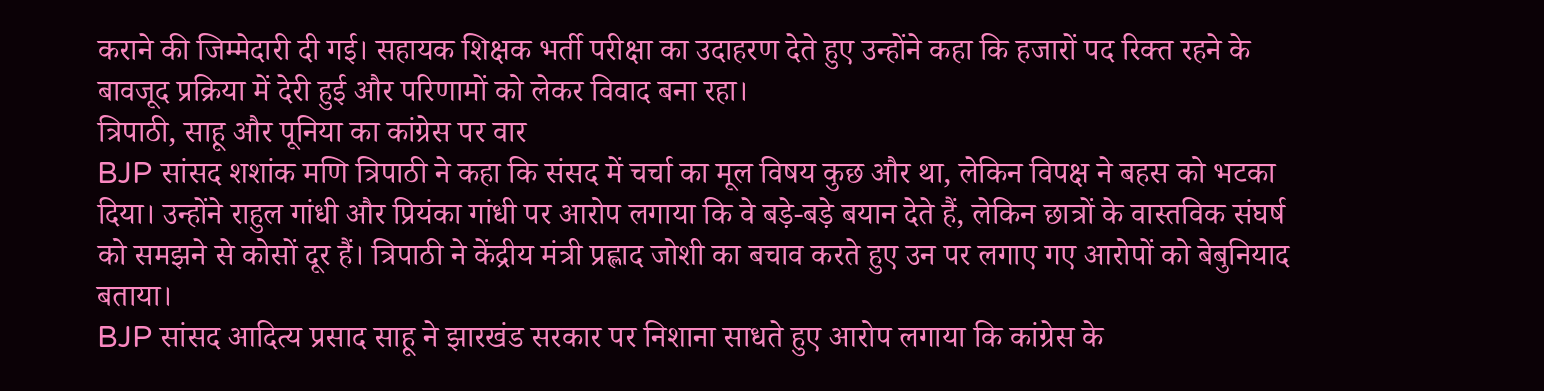कराने की जिम्मेदारी दी गई। सहायक शिक्षक भर्ती परीक्षा का उदाहरण देते हुए उन्होंने कहा कि हजारों पद रिक्त रहने के बावजूद प्रक्रिया में देरी हुई और परिणामों को लेकर विवाद बना रहा।
त्रिपाठी, साहू और पूनिया का कांग्रेस पर वार
BJP सांसद शशांक मणि त्रिपाठी ने कहा कि संसद में चर्चा का मूल विषय कुछ और था, लेकिन विपक्ष ने बहस को भटका दिया। उन्होंने राहुल गांधी और प्रियंका गांधी पर आरोप लगाया कि वे बड़े-बड़े बयान देते हैं, लेकिन छात्रों के वास्तविक संघर्ष को समझने से कोसों दूर हैं। त्रिपाठी ने केंद्रीय मंत्री प्रह्लाद जोशी का बचाव करते हुए उन पर लगाए गए आरोपों को बेबुनियाद बताया।
BJP सांसद आदित्य प्रसाद साहू ने झारखंड सरकार पर निशाना साधते हुए आरोप लगाया कि कांग्रेस के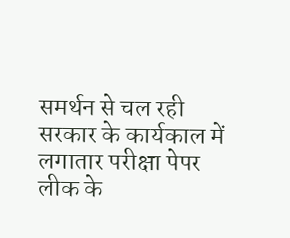समर्थन से चल रही सरकार के कार्यकाल में लगातार परीक्षा पेपर लीक के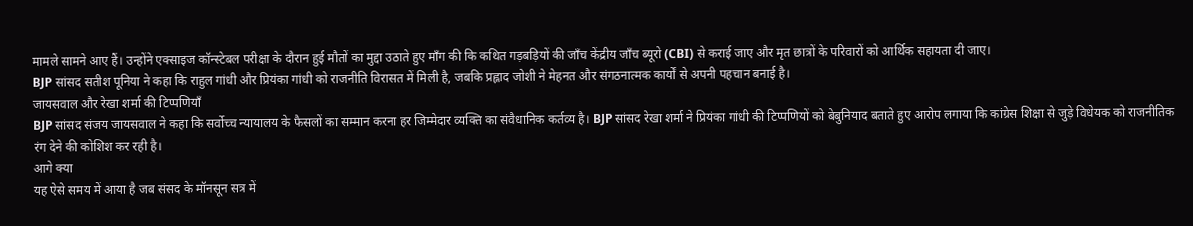मामले सामने आए हैं। उन्होंने एक्साइज कॉन्स्टेबल परीक्षा के दौरान हुई मौतों का मुद्दा उठाते हुए माँग की कि कथित गड़बड़ियों की जाँच केंद्रीय जाँच ब्यूरो (CBI) से कराई जाए और मृत छात्रों के परिवारों को आर्थिक सहायता दी जाए।
BJP सांसद सतीश पूनिया ने कहा कि राहुल गांधी और प्रियंका गांधी को राजनीति विरासत में मिली है, जबकि प्रह्लाद जोशी ने मेहनत और संगठनात्मक कार्यों से अपनी पहचान बनाई है।
जायसवाल और रेखा शर्मा की टिप्पणियाँ
BJP सांसद संजय जायसवाल ने कहा कि सर्वोच्च न्यायालय के फैसलों का सम्मान करना हर जिम्मेदार व्यक्ति का संवैधानिक कर्तव्य है। BJP सांसद रेखा शर्मा ने प्रियंका गांधी की टिप्पणियों को बेबुनियाद बताते हुए आरोप लगाया कि कांग्रेस शिक्षा से जुड़े विधेयक को राजनीतिक रंग देने की कोशिश कर रही है।
आगे क्या
यह ऐसे समय में आया है जब संसद के मॉनसून सत्र में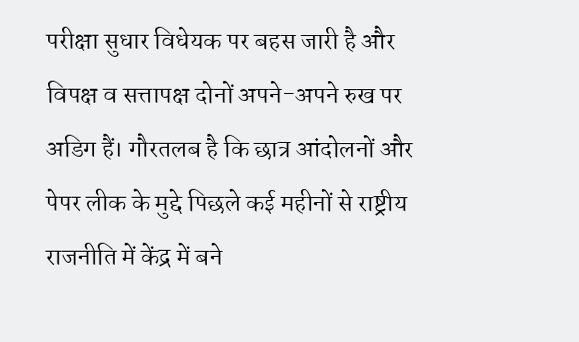परीक्षा सुधार विधेयक पर बहस जारी है और विपक्ष व सत्तापक्ष दोनों अपने-अपने रुख पर अडिग हैं। गौरतलब है कि छात्र आंदोलनों और पेपर लीक के मुद्दे पिछले कई महीनों से राष्ट्रीय राजनीति में केंद्र में बने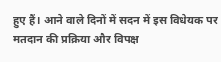हुए हैं। आने वाले दिनों में सदन में इस विधेयक पर मतदान की प्रक्रिया और विपक्ष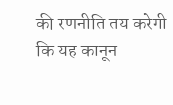की रणनीति तय करेगी कि यह कानून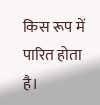किस रूप में पारित होता है।